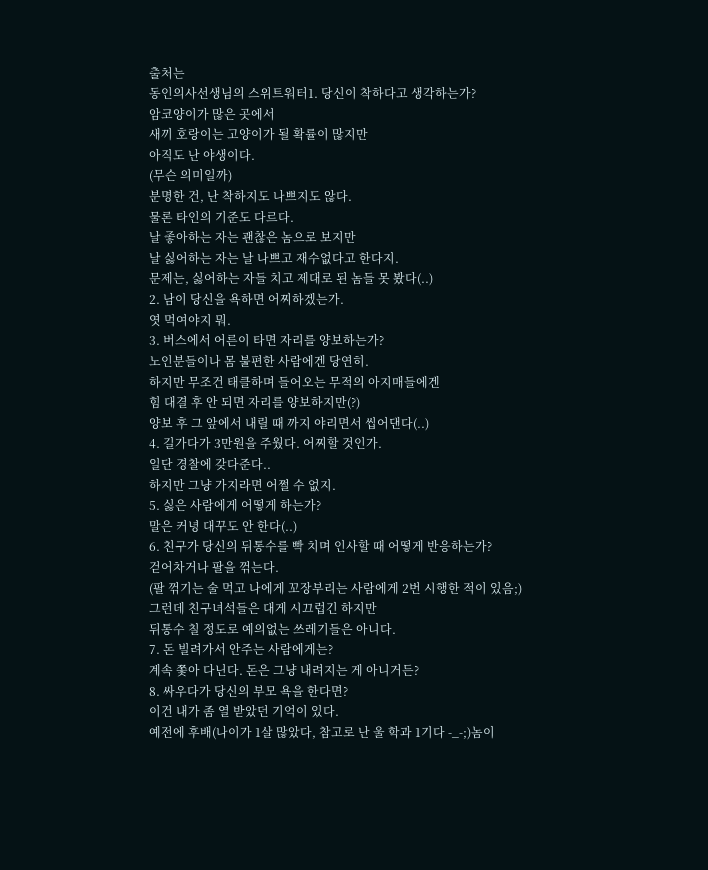출처는
동인의사선생님의 스위트워터1. 당신이 착하다고 생각하는가?
암코양이가 많은 곳에서
새끼 호랑이는 고양이가 될 확률이 많지만
아직도 난 야생이다.
(무슨 의미일까)
분명한 건, 난 착하지도 나쁘지도 않다.
물론 타인의 기준도 다르다.
날 좋아하는 자는 괜찮은 놈으로 보지만
날 싫어하는 자는 날 나쁘고 재수없다고 한다지.
문제는, 싫어하는 자들 치고 제대로 된 놈들 못 봤다(..)
2. 남이 당신을 욕하면 어찌하겠는가.
엿 먹여야지 뭐.
3. 버스에서 어른이 타면 자리를 양보하는가?
노인분들이나 몸 불편한 사람에겐 당연히.
하지만 무조건 태클하며 들어오는 무적의 아지매들에겐
힘 대결 후 안 되면 자리를 양보하지만(?)
양보 후 그 앞에서 내릴 때 까지 야리면서 씹어댄다(..)
4. 길가다가 3만원을 주웠다. 어찌할 것인가.
일단 경찰에 갖다준다..
하지만 그냥 가지라면 어쩔 수 없지.
5. 싫은 사람에게 어떻게 하는가?
말은 커녕 대꾸도 안 한다(..)
6. 친구가 당신의 뒤통수를 빡 치며 인사할 때 어떻게 반응하는가?
걷어차거나 팔을 꺾는다.
(팔 꺾기는 술 먹고 나에게 꼬장부리는 사람에게 2번 시행한 적이 있음;)
그런데 친구녀석들은 대게 시끄럽긴 하지만
뒤통수 칠 정도로 예의없는 쓰레기들은 아니다.
7. 돈 빌려가서 안주는 사람에게는?
계속 쫓아 다닌다. 돈은 그냥 내려지는 게 아니거든?
8. 싸우다가 당신의 부모 욕을 한다면?
이건 내가 좀 열 받았던 기억이 있다.
예전에 후배(나이가 1살 많았다, 참고로 난 울 학과 1기다 -_-;)놈이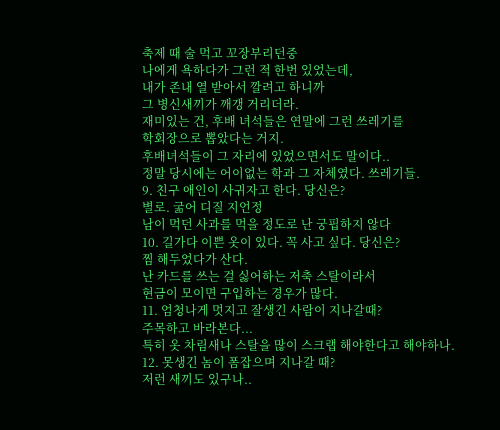축제 때 술 먹고 꼬장부리던중
나에게 욕하다가 그런 적 한번 있었는데,
내가 존내 열 받아서 깔려고 하니까
그 병신새끼가 깨갱 거리더라.
재미있는 건, 후배 녀석들은 연말에 그런 쓰레기를
학회장으로 뽑았다는 거지.
후배녀석들이 그 자리에 있었으면서도 말이다..
정말 당시에는 어이없는 학과 그 자체였다. 쓰레기들.
9. 친구 애인이 사귀자고 한다. 당신은?
별로. 굶어 디질 지언정
남이 먹던 사과를 먹을 정도로 난 궁핍하지 않다
10. 길가다 이쁜 옷이 있다. 꼭 사고 싶다. 당신은?
찜 해두었다가 산다.
난 카드를 쓰는 걸 싫어하는 저축 스탈이라서
현금이 모이면 구입하는 경우가 많다.
11. 엄청나게 멋지고 잘생긴 사람이 지나갈때?
주목하고 바라본다...
특히 옷 차림새나 스탈을 많이 스크랩 해야한다고 해야하나.
12. 못생긴 놈이 폼잡으며 지나갈 때?
저런 새끼도 있구나..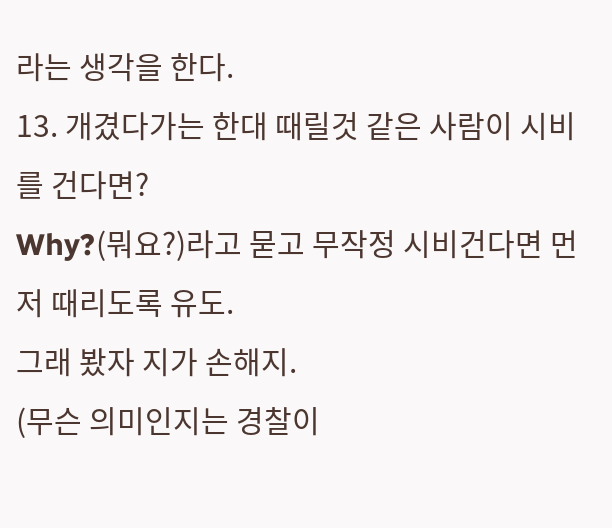라는 생각을 한다.
13. 개겼다가는 한대 때릴것 같은 사람이 시비를 건다면?
Why?(뭐요?)라고 묻고 무작정 시비건다면 먼저 때리도록 유도.
그래 봤자 지가 손해지.
(무슨 의미인지는 경찰이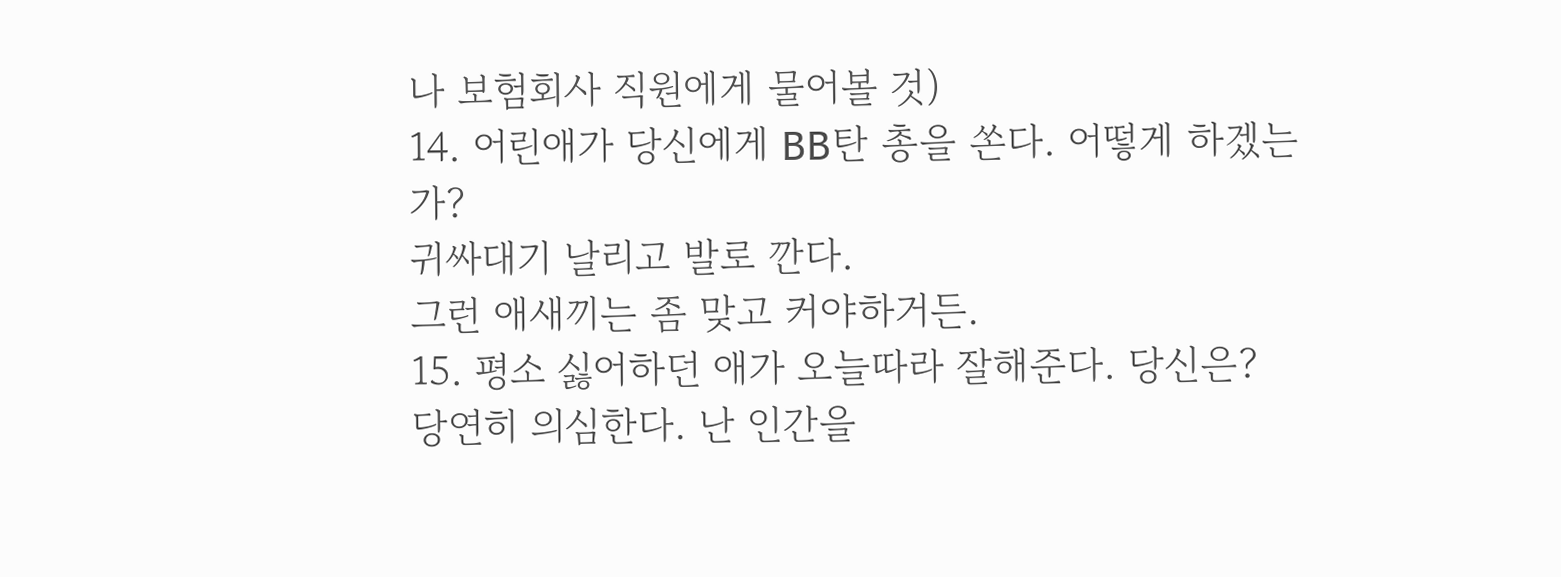나 보험회사 직원에게 물어볼 것)
14. 어린애가 당신에게 BB탄 총을 쏜다. 어떻게 하겠는가?
귀싸대기 날리고 발로 깐다.
그런 애새끼는 좀 맞고 커야하거든.
15. 평소 싫어하던 애가 오늘따라 잘해준다. 당신은?
당연히 의심한다. 난 인간을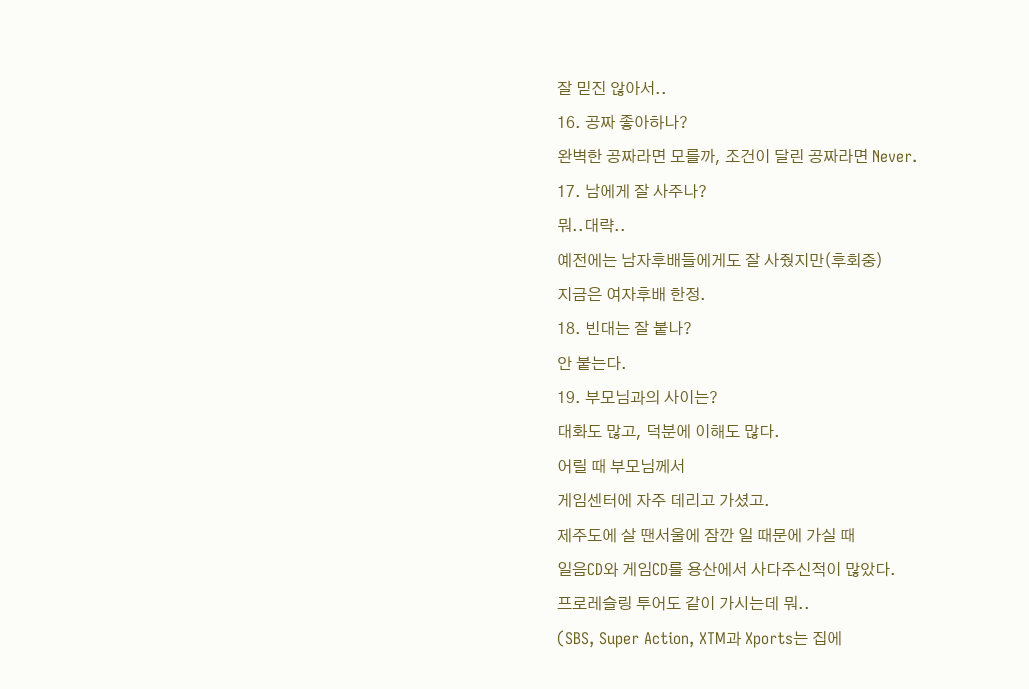잘 믿진 않아서..
16. 공짜 좋아하나?
완벽한 공짜라면 모를까, 조건이 달린 공짜라면 Never.
17. 남에게 잘 사주나?
뭐..대략..
예전에는 남자후배들에게도 잘 사줬지만(후회중)
지금은 여자후배 한정.
18. 빈대는 잘 붙나?
안 붙는다.
19. 부모님과의 사이는?
대화도 많고, 덕분에 이해도 많다.
어릴 때 부모님께서
게임센터에 자주 데리고 가셨고.
제주도에 살 땐서울에 잠깐 일 때문에 가실 때
일음CD와 게임CD를 용산에서 사다주신적이 많았다.
프로레슬링 투어도 같이 가시는데 뭐..
(SBS, Super Action, XTM과 Xports는 집에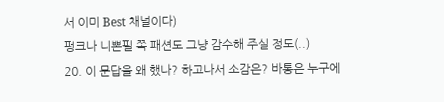서 이미 Best 채널이다)
펑크나 니뽄필 쪽 패션도 그냥 감수해 주실 정도(..)
20. 이 문답을 왜 했나? 하고나서 소감은? 바통은 누구에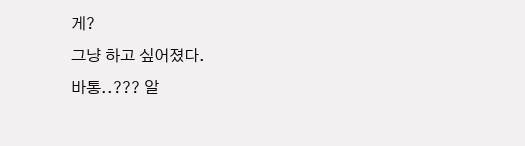게?
그냥 하고 싶어졌다.
바통..??? 알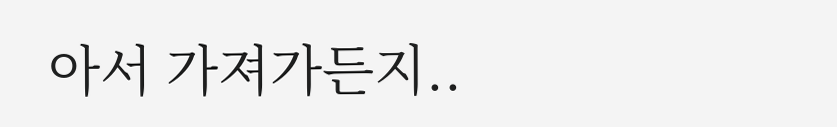아서 가져가든지..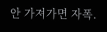안 가져가면 자폭.